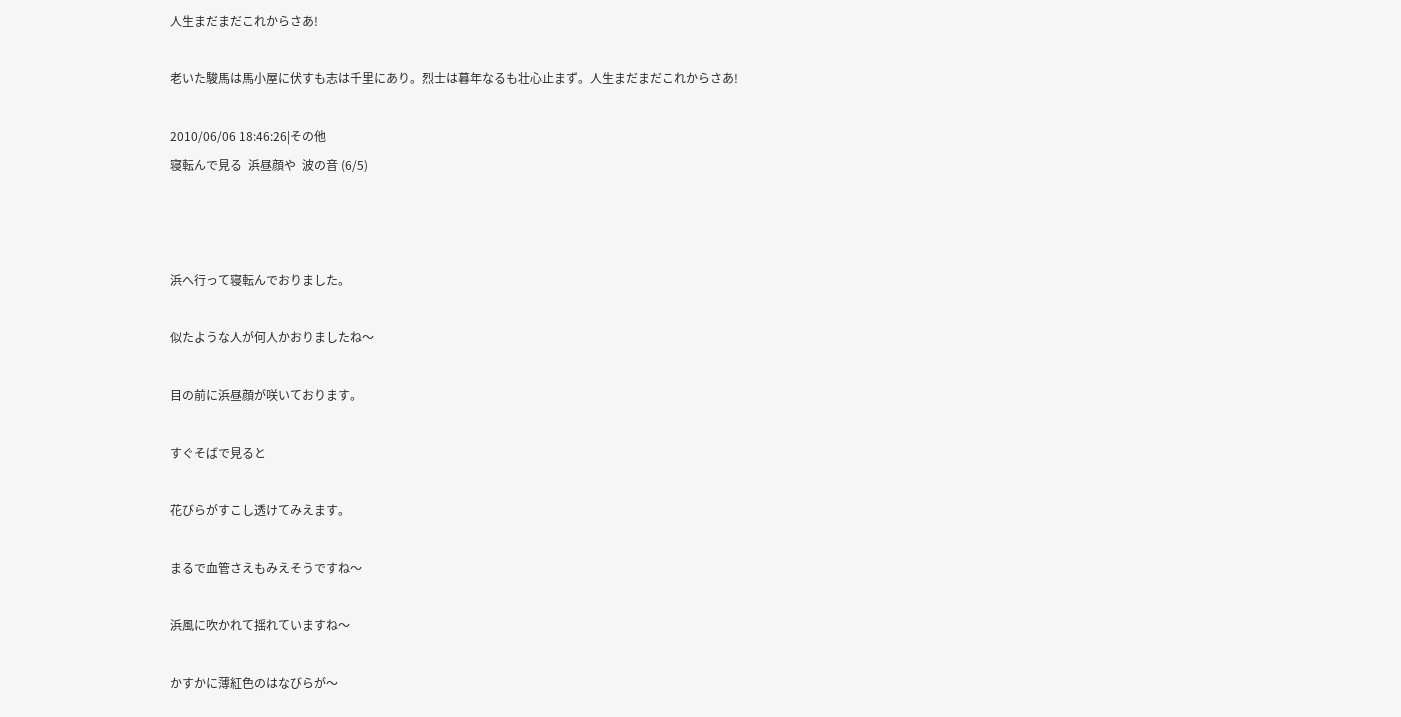人生まだまだこれからさあ!

老いた駿馬は馬小屋に伏すも志は千里にあり。烈士は暮年なるも壮心止まず。人生まだまだこれからさあ!

2010/06/06 18:46:26|その他
寝転んで見る  浜昼顔や  波の音 (6/5)



浜へ行って寝転んでおりました。

似たような人が何人かおりましたね〜

目の前に浜昼顔が咲いております。

すぐそばで見ると

花びらがすこし透けてみえます。

まるで血管さえもみえそうですね〜

浜風に吹かれて揺れていますね〜

かすかに薄紅色のはなびらが〜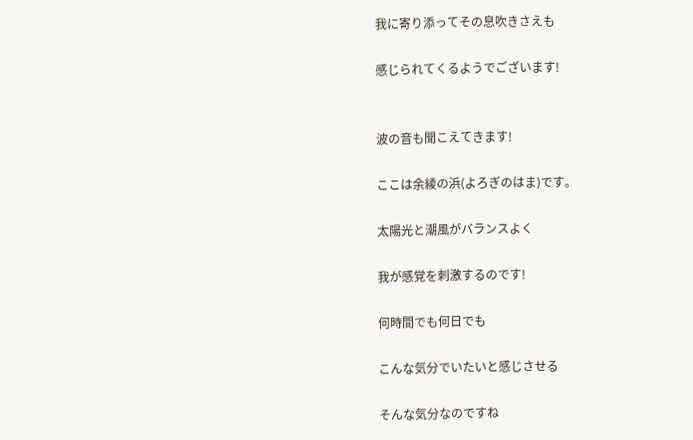我に寄り添ってその息吹きさえも

感じられてくるようでございます!


波の音も聞こえてきます!

ここは余綾の浜(よろぎのはま)です。

太陽光と潮風がバランスよく

我が感覚を刺激するのです!

何時間でも何日でも

こんな気分でいたいと感じさせる

そんな気分なのですね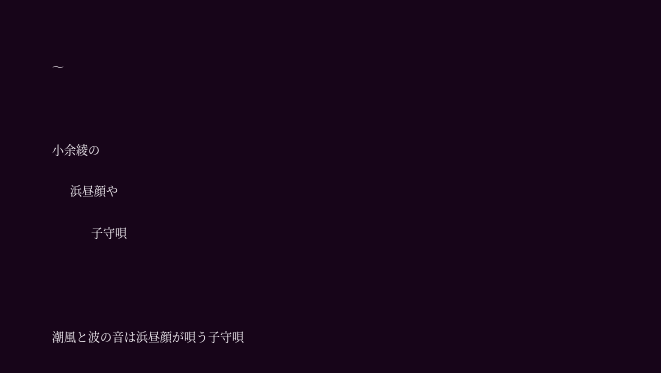〜



小余綾の

      浜昼顔や

             子守唄




潮風と波の音は浜昼顔が唄う子守唄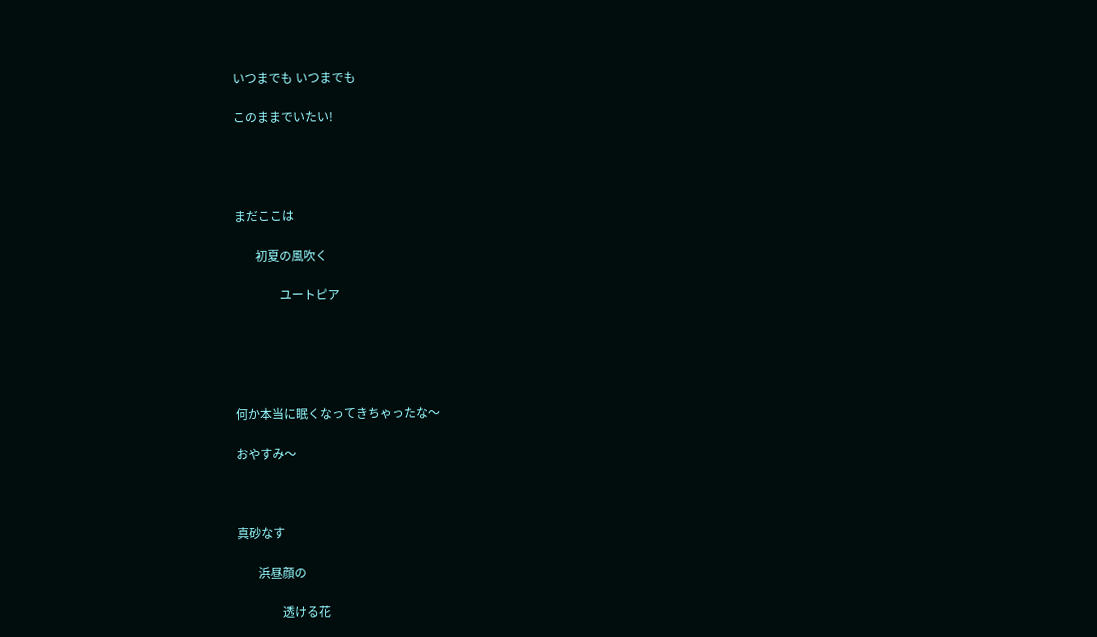いつまでも いつまでも

このままでいたい!




まだここは

       初夏の風吹く

               ユートピア





何か本当に眠くなってきちゃったな〜

おやすみ〜



真砂なす

       浜昼顔の

               透ける花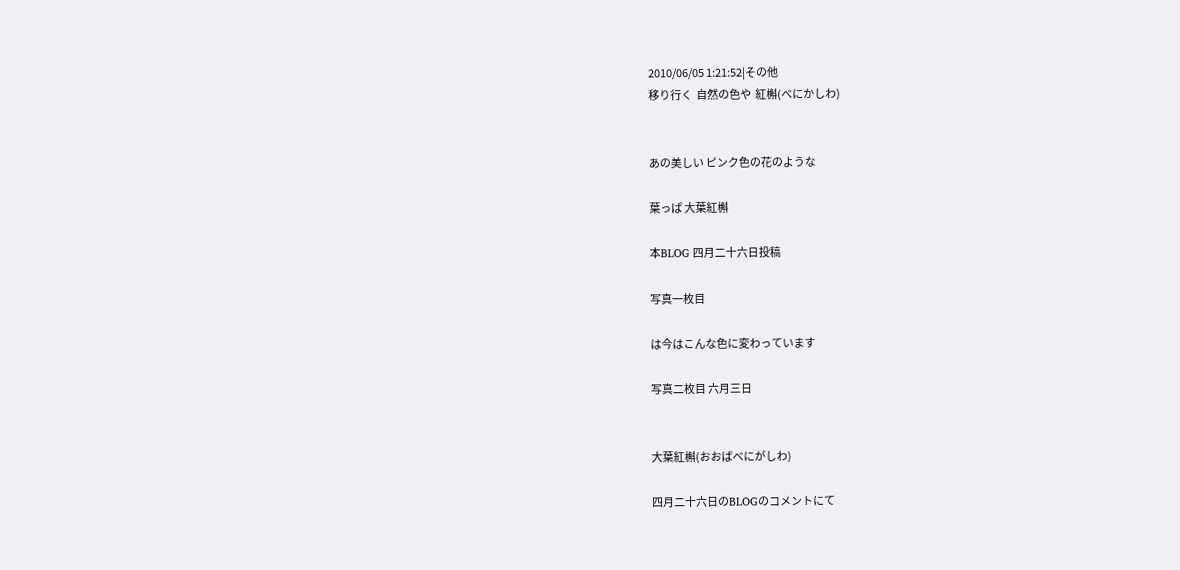2010/06/05 1:21:52|その他
移り行く  自然の色や  紅槲(べにかしわ)


あの美しい ピンク色の花のような

葉っぱ 大葉紅槲

本BLOG 四月二十六日投稿

写真一枚目

は今はこんな色に変わっています

写真二枚目 六月三日


大葉紅槲(おおばべにがしわ)

四月二十六日のBLOGのコメントにて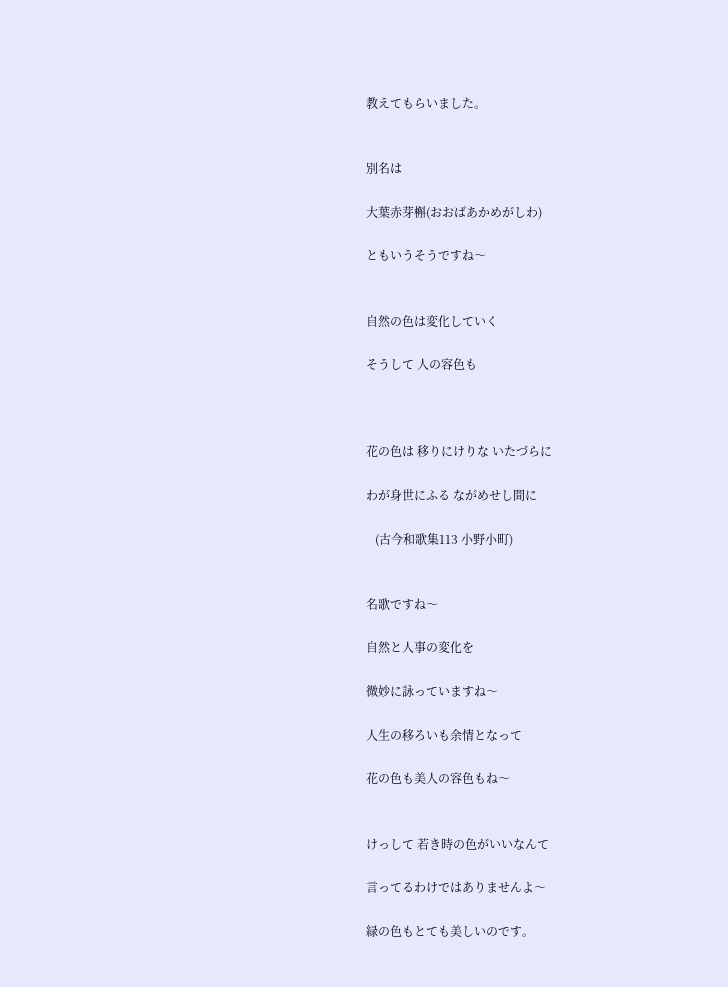教えてもらいました。


別名は

大葉赤芽槲(おおばあかめがしわ)

ともいうそうですね〜


自然の色は変化していく

そうして 人の容色も



花の色は 移りにけりな いたづらに

わが身世にふる ながめせし間に

   (古今和歌集113 小野小町)


名歌ですね〜

自然と人事の変化を

微妙に詠っていますね〜

人生の移ろいも余情となって

花の色も美人の容色もね〜


けっして 若き時の色がいいなんて

言ってるわけではありませんよ〜

緑の色もとても美しいのです。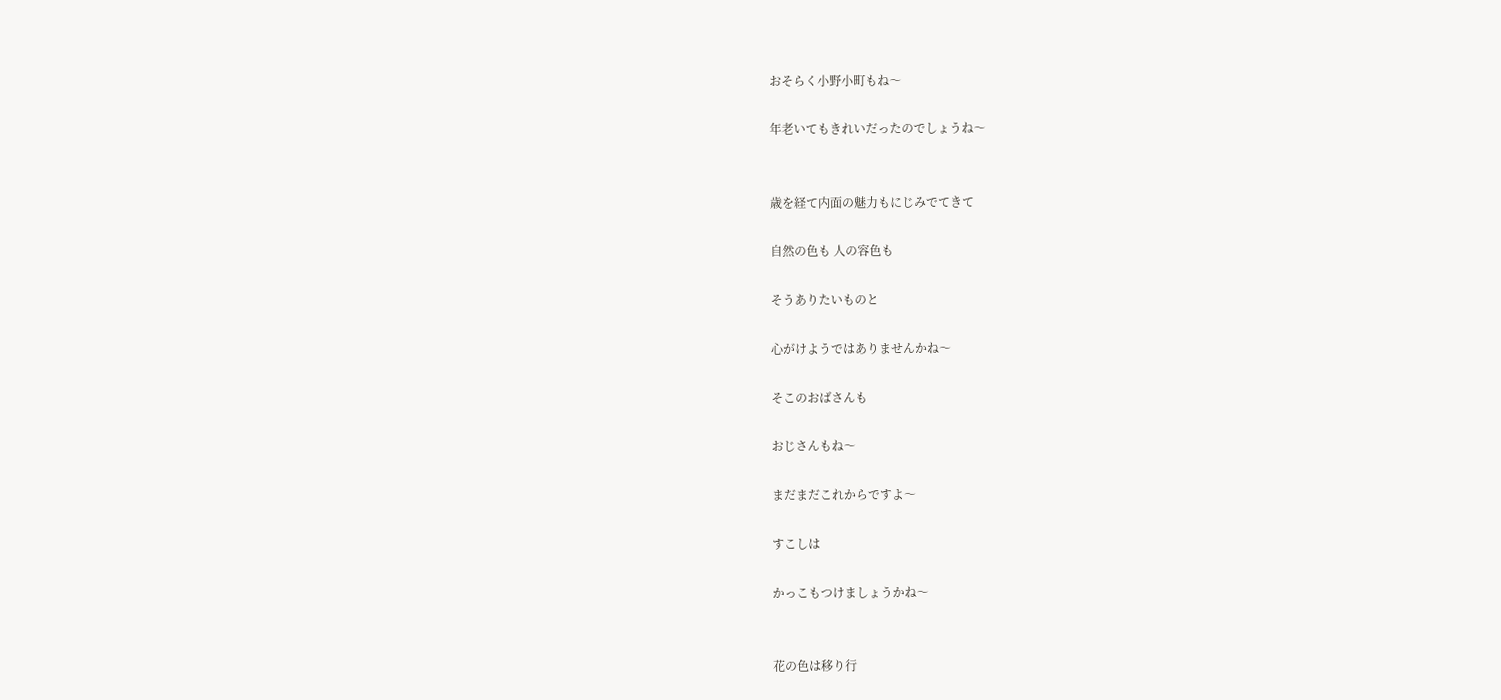おそらく小野小町もね〜

年老いてもきれいだったのでしょうね〜


歳を経て内面の魅力もにじみでてきて

自然の色も 人の容色も

そうありたいものと

心がけようではありませんかね〜

そこのおばさんも

おじさんもね〜

まだまだこれからですよ〜

すこしは

かっこもつけましょうかね〜


花の色は移り行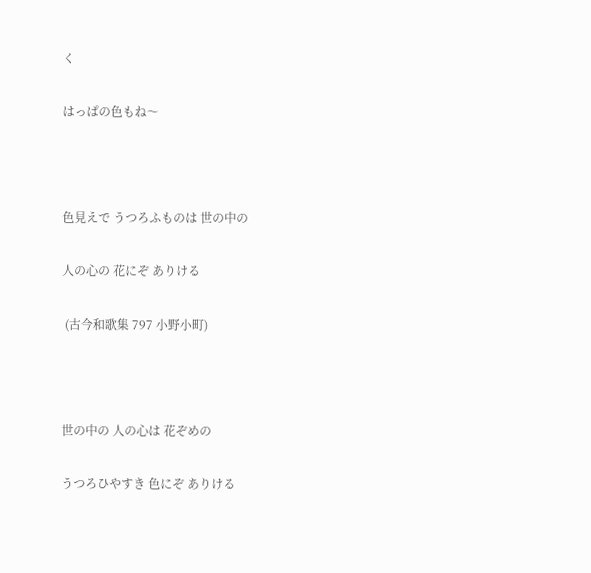く

はっぱの色もね〜



色見えで うつろふものは 世の中の

人の心の 花にぞ ありける

 (古今和歌集 797 小野小町)



世の中の 人の心は 花ぞめの

うつろひやすき 色にぞ ありける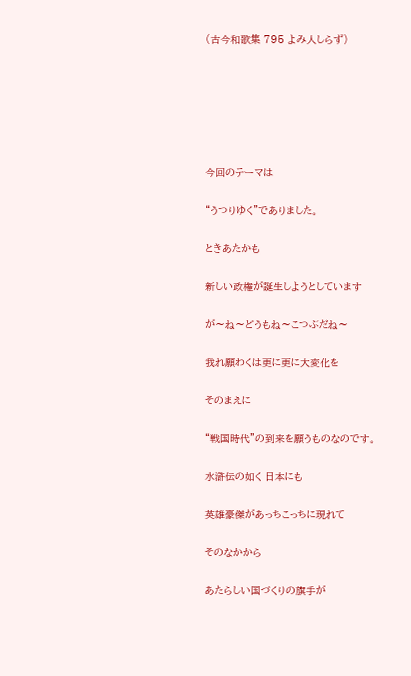(古今和歌集 795 よみ人しらず)






今回のテーマは

“うつりゆく”でありました。

ときあたかも

新しい政権が誕生しようとしています

が〜ね〜どうもね〜こつぶだね〜

我れ願わくは更に更に大変化を

そのまえに

“戦国時代”の到来を願うものなのです。

水滸伝の如く 日本にも

英雄豪傑があっちこっちに現れて

そのなかから

あたらしい国づくりの旗手が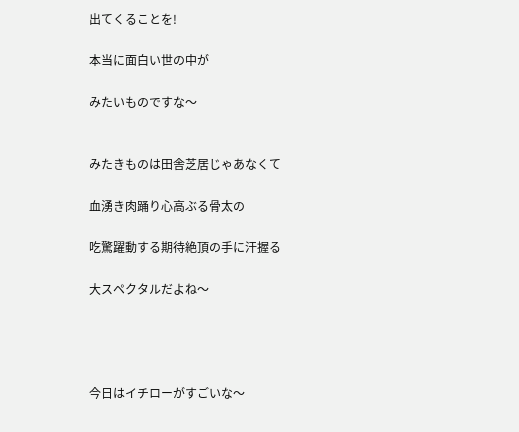出てくることを!

本当に面白い世の中が

みたいものですな〜


みたきものは田舎芝居じゃあなくて

血湧き肉踊り心高ぶる骨太の

吃驚躍動する期待絶頂の手に汗握る

大スペクタルだよね〜




今日はイチローがすごいな〜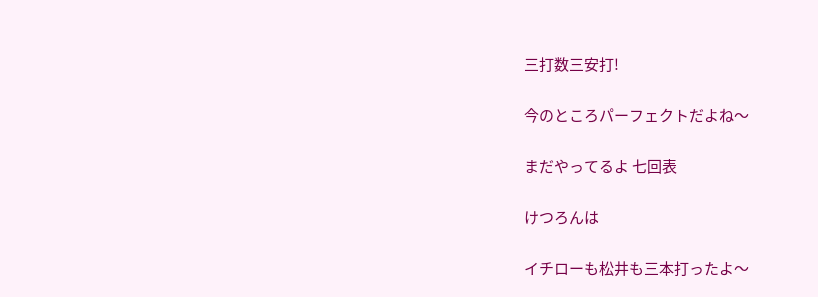三打数三安打!

今のところパーフェクトだよね〜

まだやってるよ 七回表

けつろんは

イチローも松井も三本打ったよ〜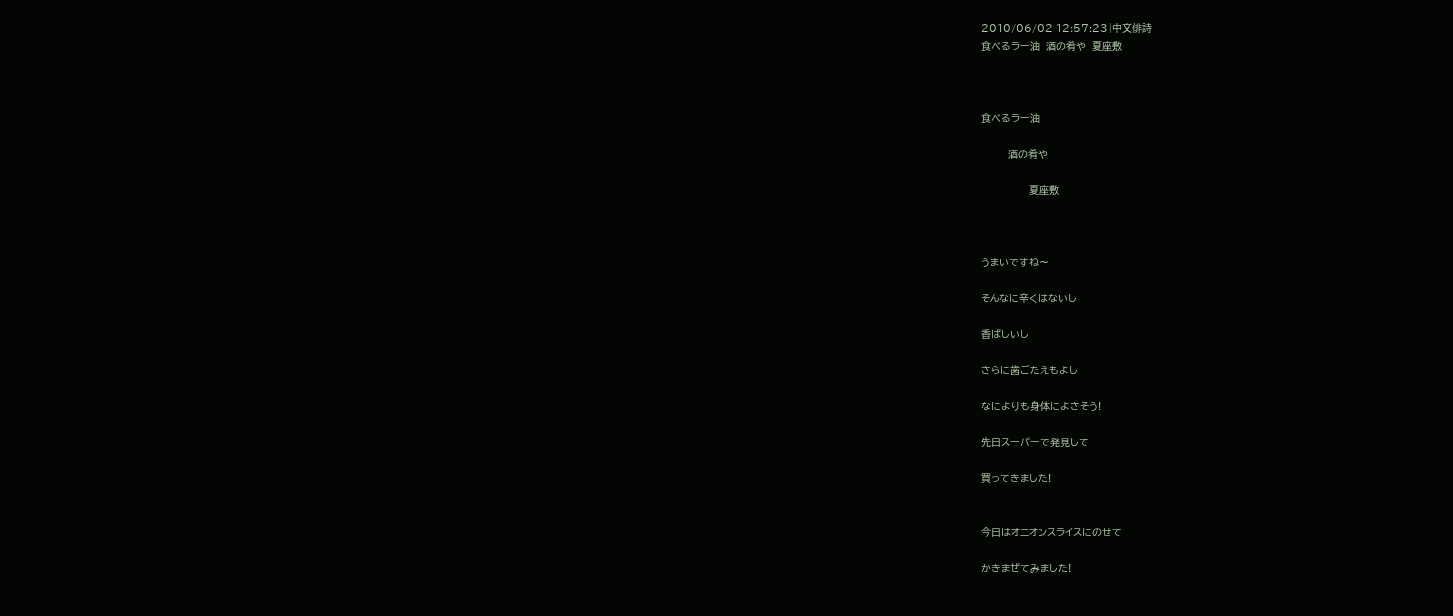2010/06/02 12:57:23|中文俳詩
食べるラー油  酒の肴や  夏座敷



食べるラー油

         酒の肴や

                夏座敷



うまいですね〜

そんなに辛くはないし

香ばしいし

さらに歯ごたえもよし

なによりも身体によさそう!

先日スーパーで発見して

買ってきました!


今日はオニオンスライスにのせて

かきまぜてみました!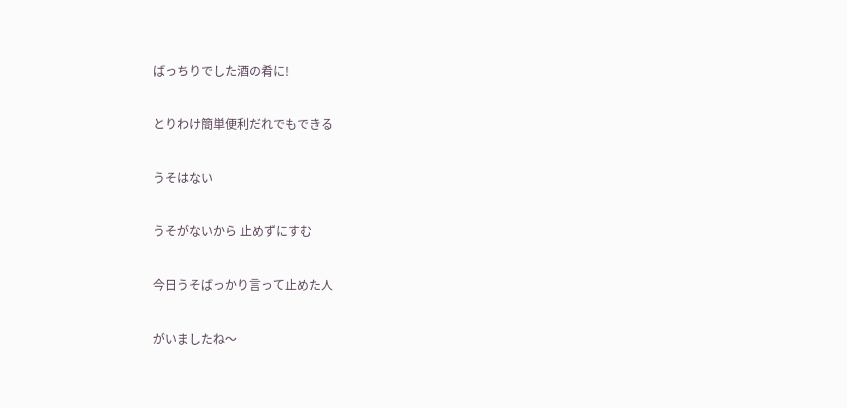ばっちりでした酒の肴に!

とりわけ簡単便利だれでもできる

うそはない

うそがないから 止めずにすむ

今日うそばっかり言って止めた人

がいましたね〜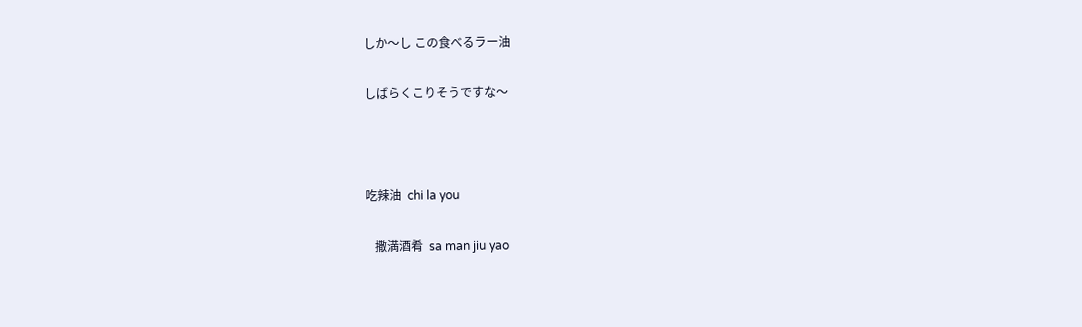しか〜し この食べるラー油

しばらくこりそうですな〜



吃辣油  chi la you

   撒満酒肴  sa man jiu yao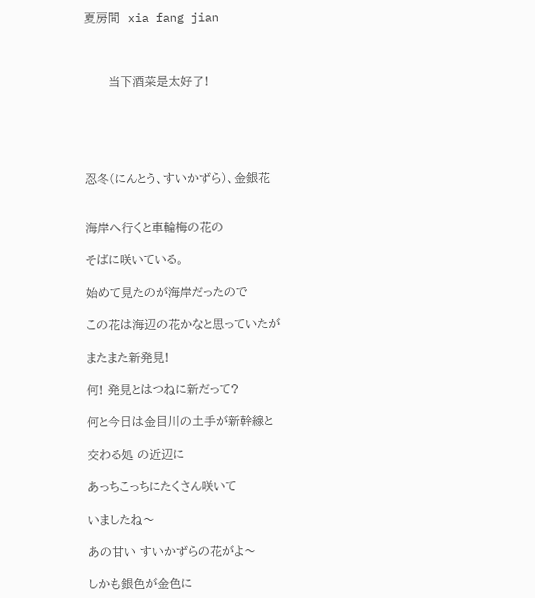夏房間  xia fang jian



      当下酒菜是太好了!





忍冬(にんとう、すいかずら)、金銀花


海岸へ行くと車輪梅の花の

そばに咲いている。

始めて見たのが海岸だったので

この花は海辺の花かなと思っていたが

またまた新発見!

何! 発見とはつねに新だって?

何と今日は金目川の土手が新幹線と

交わる処 の近辺に

あっちこっちにたくさん咲いて

いましたね〜

あの甘い すいかずらの花がよ〜

しかも銀色が金色に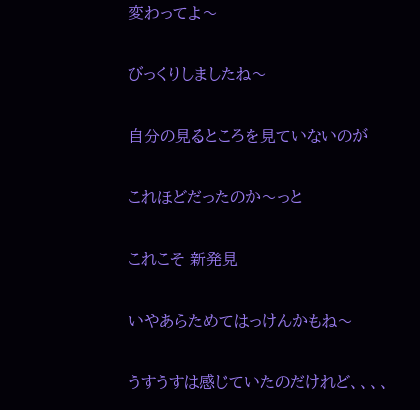変わってよ〜

びっくりしましたね〜

自分の見るところを見ていないのが

これほどだったのか〜っと

これこそ 新発見

いやあらためてはっけんかもね〜

うすうすは感じていたのだけれど、、、、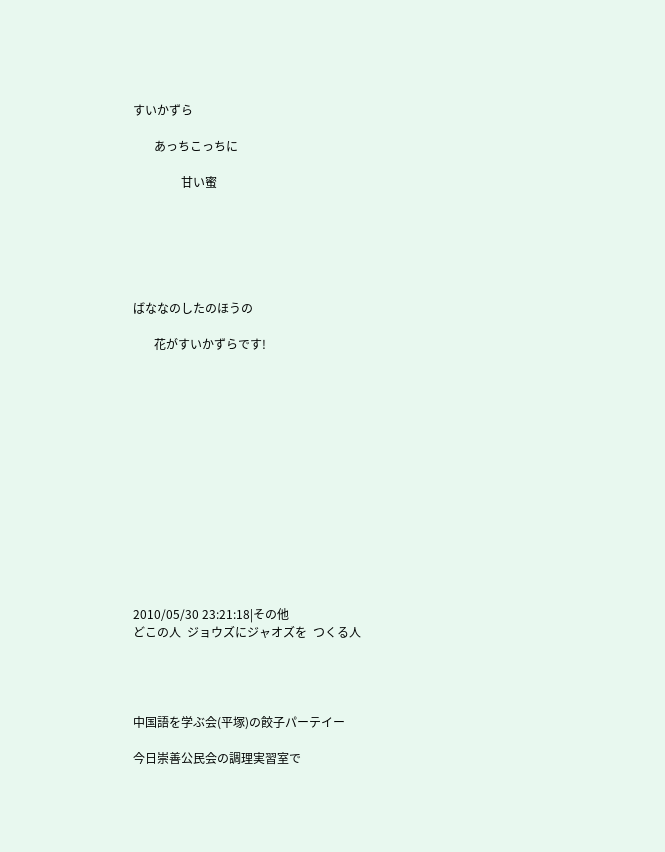すいかずら

       あっちこっちに

                甘い蜜






ばななのしたのほうの

       花がすいかずらです!














2010/05/30 23:21:18|その他
どこの人  ジョウズにジャオズを  つくる人




中国語を学ぶ会(平塚)の餃子パーテイー

今日崇善公民会の調理実習室で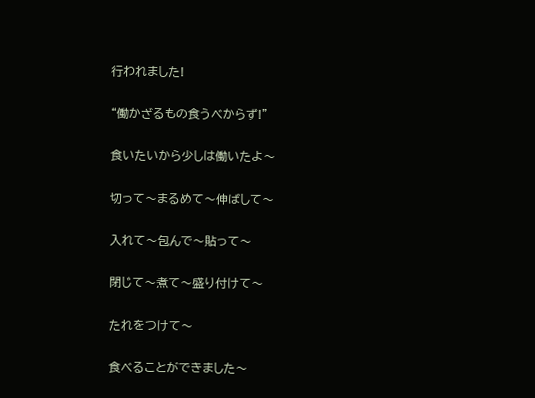行われました!

“働かざるもの食うべからず!”

食いたいから少しは働いたよ〜

切って〜まるめて〜伸ばして〜

入れて〜包んで〜貼って〜

閉じて〜煮て〜盛り付けて〜

たれをつけて〜

食べることができました〜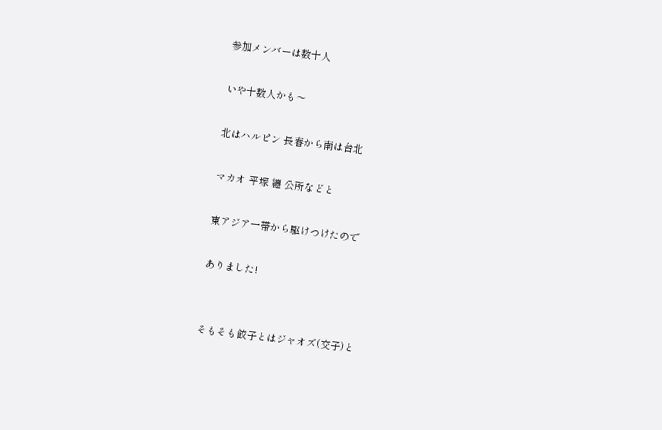参加メンバーは数十人

いや十数人かも〜

北はハルピン 長春から南は台北

マカオ 平塚 纏 公所などと

東アジア一帯から駆けつけたので

ありました!


そもそも餃子とはジャオズ(交子)と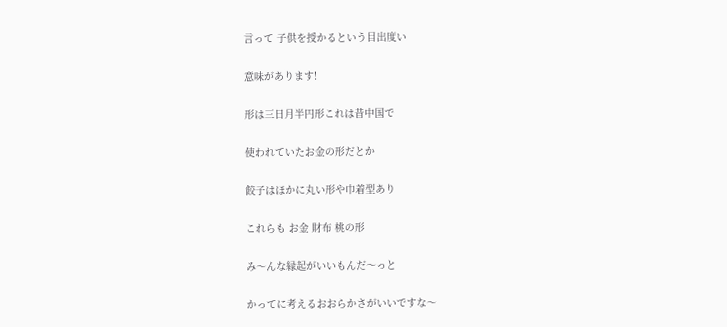言って 子供を授かるという目出度い

意味があります!

形は三日月半円形これは昔中国で

使われていたお金の形だとか

餃子はほかに丸い形や巾着型あり

これらも お金 財布 桃の形

み〜んな縁起がいいもんだ〜っと

かってに考えるおおらかさがいいですな〜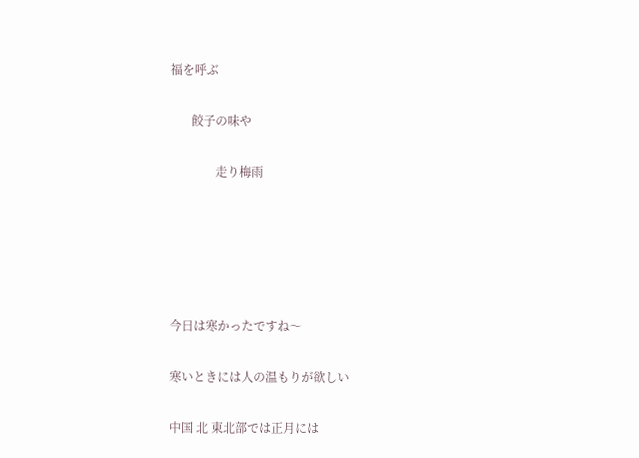福を呼ぶ

       餃子の味や

               走り梅雨





今日は寒かったですね〜

寒いときには人の温もりが欲しい

中国 北 東北部では正月には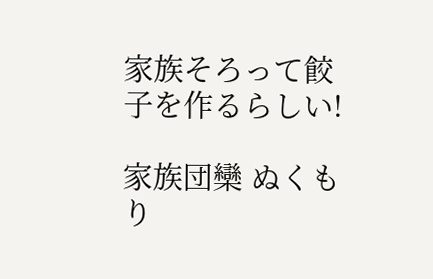家族そろって餃子を作るらしい!

家族団欒 ぬくもり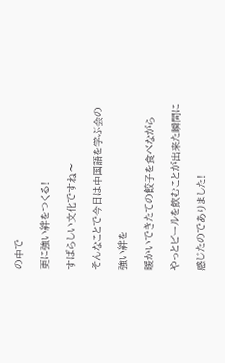の中で

更に強い絆をつくる!

すばらしい文化ですね〜

そんなことで今日は中国語を学ぶ会の

強い絆を

暖かいできたての餃子を食べながら

やっとビールを飲むことが出来た瞬間に

感じたのでありました!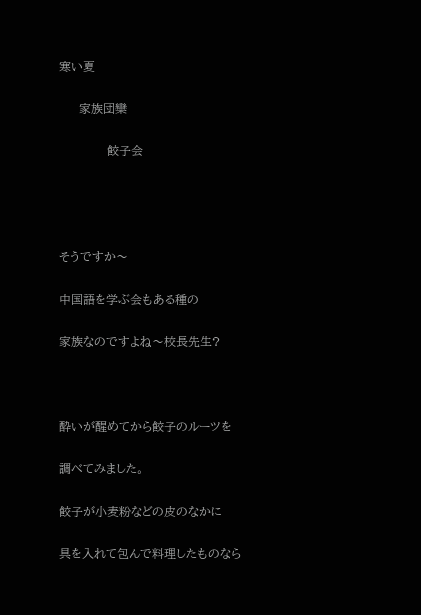寒い夏

     家族団欒

            餃子会




そうですか〜

中国語を学ぶ会もある種の

家族なのですよね〜校長先生?



酔いが醒めてから餃子のルーツを

調べてみました。

餃子が小麦粉などの皮のなかに

具を入れて包んで料理したものなら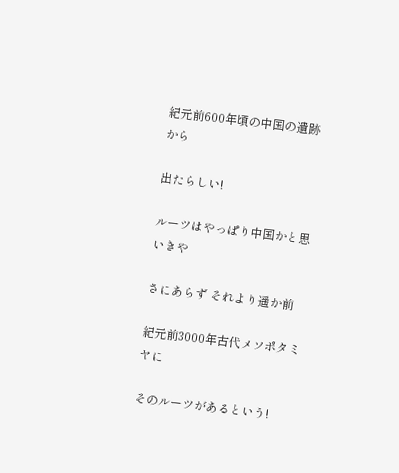紀元前600年頃の中国の遺跡から

出たらしい!

ルーツはやっぱり中国かと思いきや

さにあらず それより遥か前

紀元前3000年古代メソポタミヤに

そのルーツがあるという!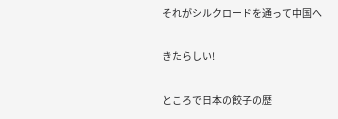それがシルクロードを通って中国へ

きたらしい!

ところで日本の餃子の歴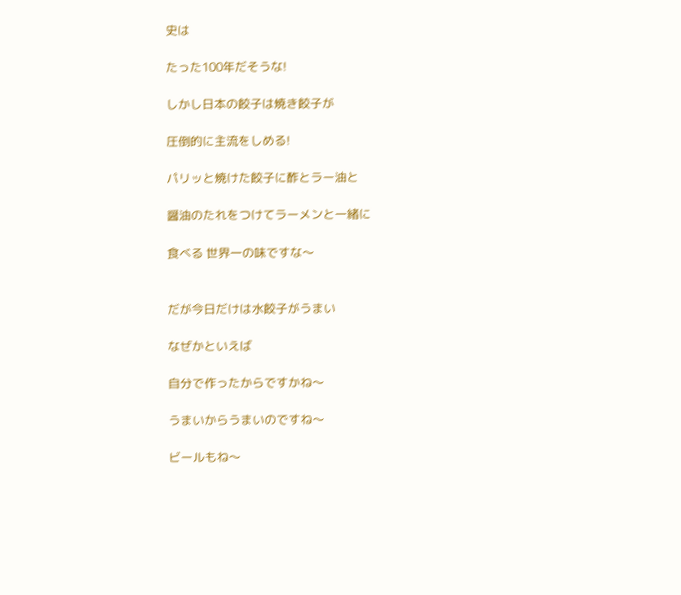史は

たった100年だそうな!

しかし日本の餃子は焼き餃子が

圧倒的に主流をしめる!

パリッと焼けた餃子に酢とラー油と

醤油のたれをつけてラーメンと一緒に

食べる 世界一の味ですな〜


だが今日だけは水餃子がうまい

なぜかといえば

自分で作ったからですかね〜

うまいからうまいのですね〜

ビールもね〜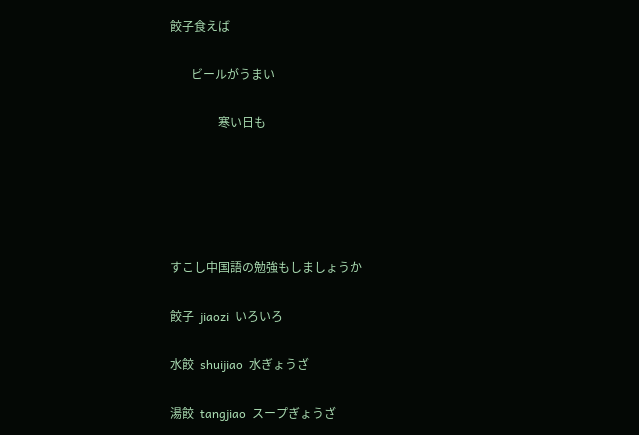餃子食えば

       ビールがうまい

                寒い日も





すこし中国語の勉強もしましょうか

餃子  jiaozi  いろいろ

水餃  shuijiao  水ぎょうざ

湯餃  tangjiao  スープぎょうざ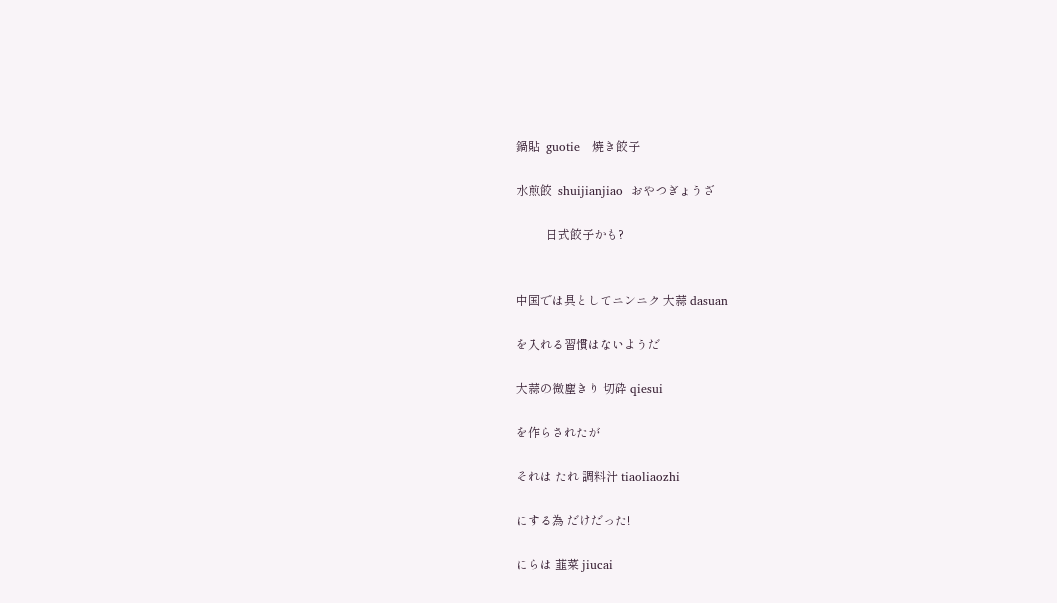鍋貼  guotie   焼き餃子

水煎餃  shuijianjiao  おやつぎょうざ

          日式餃子かも?


中国では具としてニンニク 大蒜 dasuan

を入れる習慣はないようだ

大蒜の微塵きり 切砕 qiesui

を作らされたが

それは たれ 調料汁 tiaoliaozhi

にする為 だけだった!

にらは 韮菜 jiucai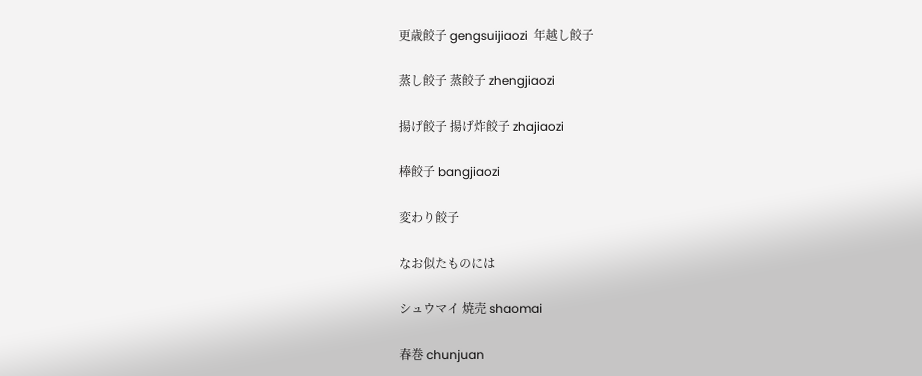更歳餃子 gengsuijiaozi  年越し餃子

蒸し餃子 蒸餃子 zhengjiaozi

揚げ餃子 揚げ炸餃子 zhajiaozi

棒餃子 bangjiaozi

変わり餃子

なお似たものには

シュウマイ 焼売 shaomai

春巻 chunjuan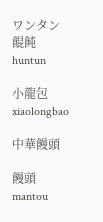ワンタン 餛飩 huntun

小龍包 xiaolongbao

中華饅頭

饅頭 mantou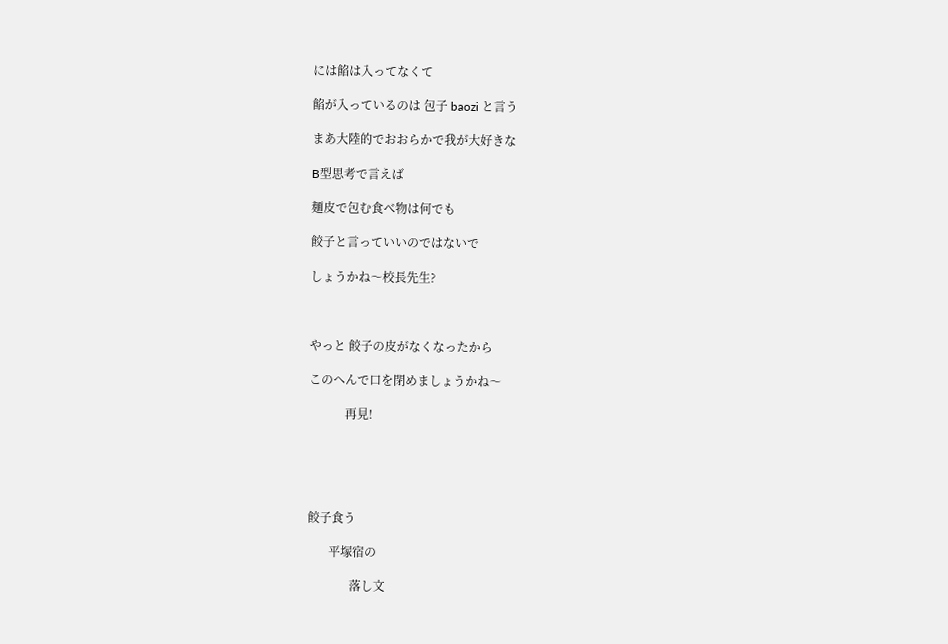には餡は入ってなくて

餡が入っているのは 包子 baozi と言う

まあ大陸的でおおらかで我が大好きな

B型思考で言えば

麺皮で包む食べ物は何でも

餃子と言っていいのではないで

しょうかね〜校長先生?



やっと 餃子の皮がなくなったから

このへんで口を閉めましょうかね〜

            再見!





餃子食う

       平塚宿の

              落し文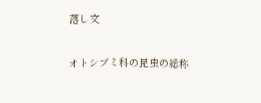落し文

オトシブミ科の昆虫の総称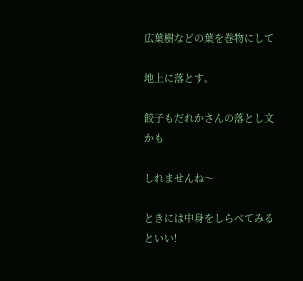広葉樹などの葉を巻物にして

地上に落とす。

餃子もだれかさんの落とし文かも

しれませんね〜

ときには中身をしらべてみるといい!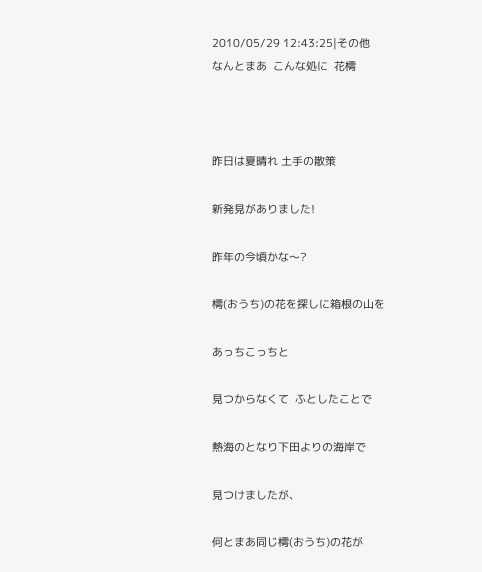2010/05/29 12:43:25|その他
なんとまあ  こんな処に  花樗



昨日は夏晴れ 土手の散策

新発見がありました!

昨年の今頃かな〜?

樗(おうち)の花を探しに箱根の山を

あっちこっちと

見つからなくて  ふとしたことで

熱海のとなり下田よりの海岸で

見つけましたが、

何とまあ同じ樗(おうち)の花が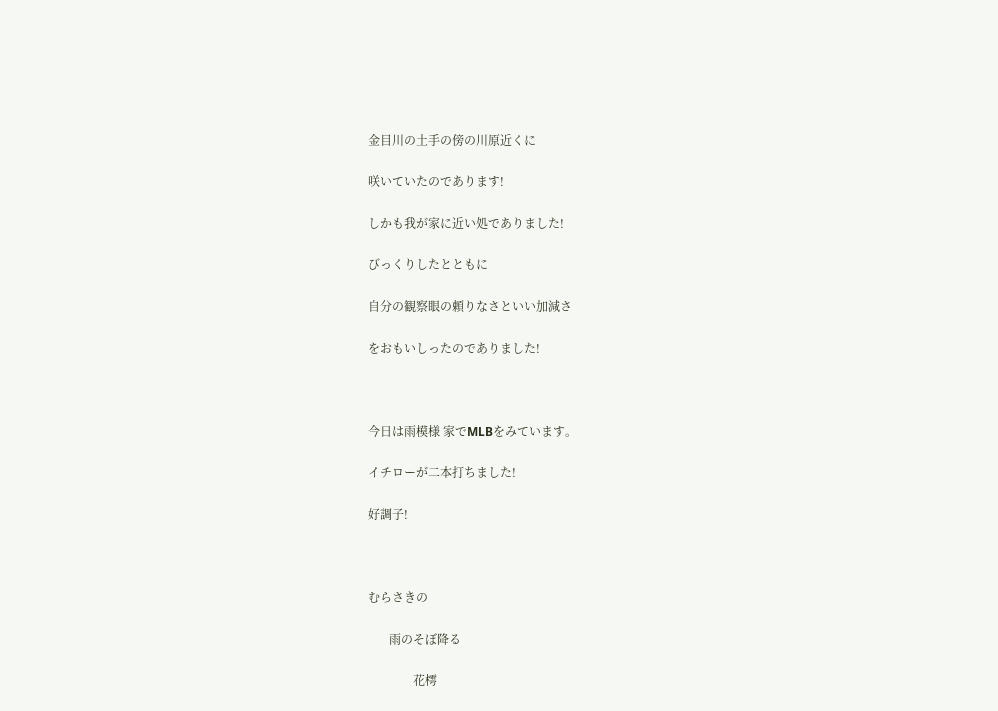金目川の土手の傍の川原近くに

咲いていたのであります!

しかも我が家に近い処でありました!

びっくりしたとともに

自分の観察眼の頼りなさといい加減さ

をおもいしったのでありました!



今日は雨模様 家でMLBをみています。

イチローが二本打ちました!

好調子!



むらさきの

       雨のそぼ降る

               花樗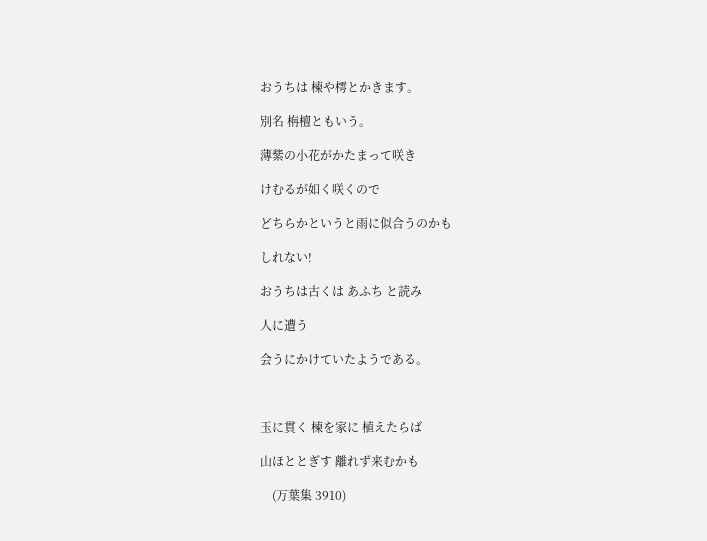おうちは 楝や樗とかきます。

別名 栴檀ともいう。

薄紫の小花がかたまって咲き

けむるが如く咲くので

どちらかというと雨に似合うのかも

しれない!

おうちは古くは あふち と読み

人に遭う

会うにかけていたようである。



玉に貫く 楝を家に 植えたらば

山ほととぎす 離れず来むかも

    (万葉集 3910)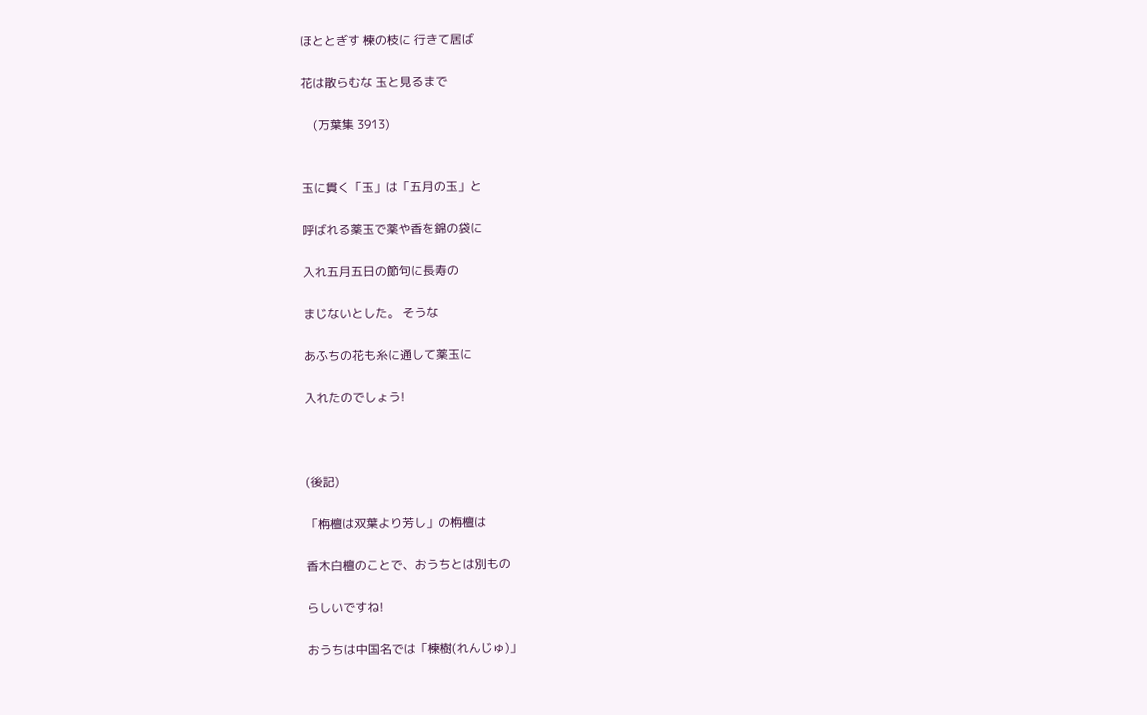ほととぎす 楝の枝に 行きて居ば

花は散らむな 玉と見るまで

    (万葉集 3913)


玉に貫く「玉」は「五月の玉」と

呼ばれる薬玉で薬や香を錦の袋に

入れ五月五日の節句に長寿の

まじないとした。 そうな

あふちの花も糸に通して薬玉に

入れたのでしょう!



(後記)

「栴檀は双葉より芳し」の栴檀は

香木白檀のことで、おうちとは別もの

らしいですね!

おうちは中国名では「楝樹(れんじゅ)」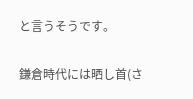と言うそうです。

鎌倉時代には晒し首(さ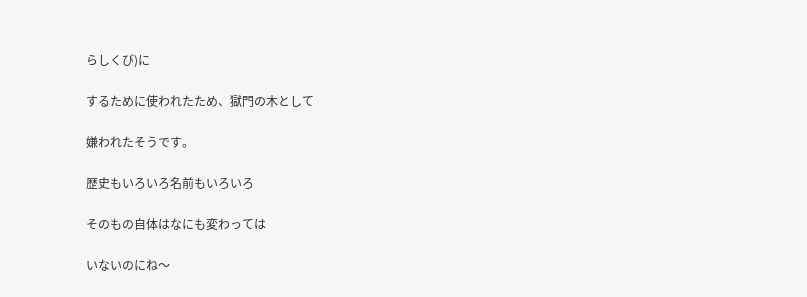らしくび)に

するために使われたため、獄門の木として

嫌われたそうです。

歴史もいろいろ名前もいろいろ

そのもの自体はなにも変わっては

いないのにね〜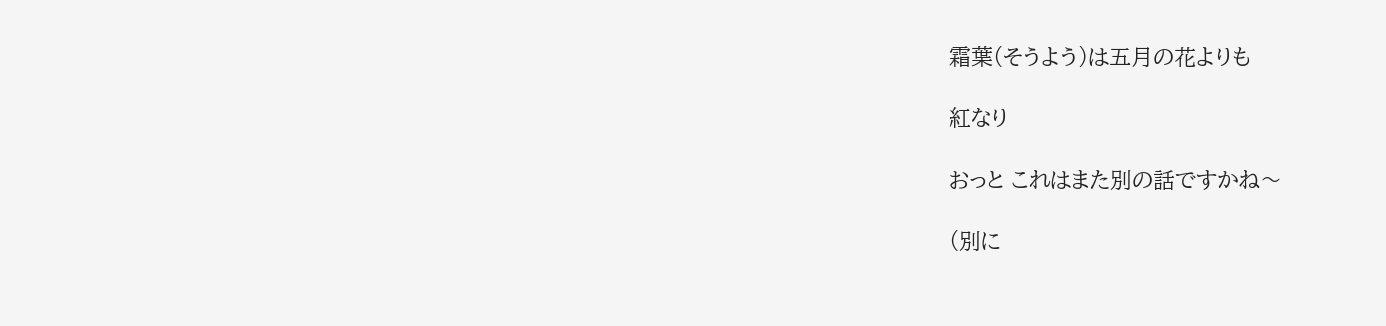霜葉(そうよう)は五月の花よりも

紅なり

おっと これはまた別の話ですかね〜

(別に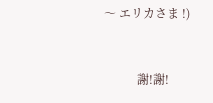〜 エリカさま !)


           謝!謝!